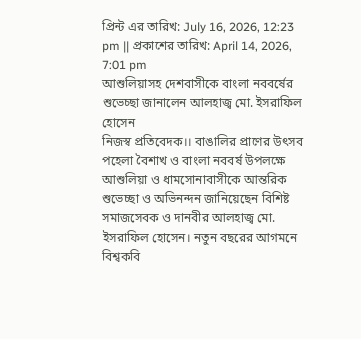প্রিন্ট এর তারিখ: July 16, 2026, 12:23 pm || প্রকাশের তারিখ: April 14, 2026, 7:01 pm
আশুলিয়াসহ দেশবাসীকে বাংলা নববর্ষের শুভেচ্ছা জানালেন আলহাজ্ব মো. ইসরাফিল হোসেন
নিজস্ব প্রতিবেদক।। বাঙালির প্রাণের উৎসব পহেলা বৈশাখ ও বাংলা নববর্ষ উপলক্ষে আশুলিয়া ও ধামসোনাবাসীকে আন্তরিক শুভেচ্ছা ও অভিনন্দন জানিয়েছেন বিশিষ্ট সমাজসেবক ও দানবীর আলহাজ্ব মো. ইসরাফিল হোসেন। নতুন বছরের আগমনে বিশ্বকবি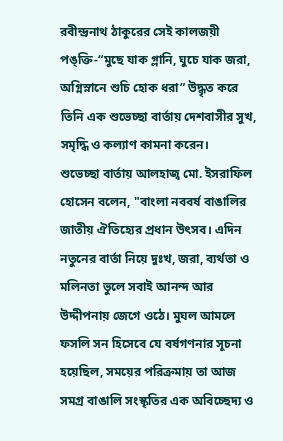রবীন্দ্রনাথ ঠাকুরের সেই কালজয়ী পঙ্ক্তি-“মুছে যাক গ্লানি, ঘুচে যাক জরা, অগ্নিস্নানে শুচি হোক ধরা” উদ্ধৃত করে তিনি এক শুভেচ্ছা বার্তায় দেশবাসীর সুখ, সমৃদ্ধি ও কল্যাণ কামনা করেন।
শুভেচ্ছা বার্তায় আলহাজ্ব মো. ইসরাফিল হোসেন বলেন, "বাংলা নববর্ষ বাঙালির জাতীয় ঐতিহ্যের প্রধান উৎসব। এদিন নতুনের বার্তা নিয়ে দুঃখ, জরা, ব্যর্থতা ও মলিনতা ভুলে সবাই আনন্দ আর উদ্দীপনায় জেগে ওঠে। মুঘল আমলে ফসলি সন হিসেবে যে বর্ষগণনার সূচনা হয়েছিল, সময়ের পরিক্রমায় তা আজ সমগ্র বাঙালি সংস্কৃতির এক অবিচ্ছেদ্য ও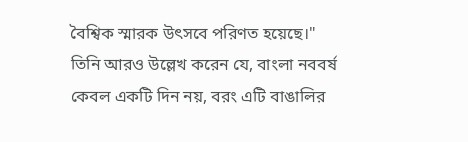বৈশ্বিক স্মারক উৎসবে পরিণত হয়েছে।"
তিনি আরও উল্লেখ করেন যে, বাংলা নববর্ষ কেবল একটি দিন নয়, বরং এটি বাঙালির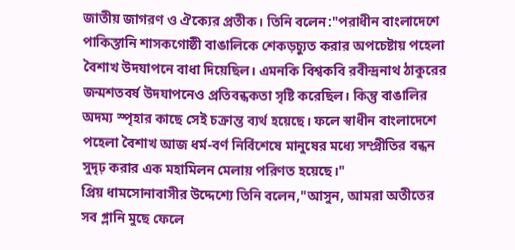জাতীয় জাগরণ ও ঐক্যের প্রতীক। তিনি বলেন:"পরাধীন বাংলাদেশে পাকিস্তানি শাসকগোষ্ঠী বাঙালিকে শেকড়চ্যুত করার অপচেষ্টায় পহেলা বৈশাখ উদযাপনে বাধা দিয়েছিল। এমনকি বিশ্বকবি রবীন্দ্রনাথ ঠাকুরের জন্মশতবর্ষ উদযাপনেও প্রতিবন্ধকতা সৃষ্টি করেছিল। কিন্তু বাঙালির অদম্য স্পৃহার কাছে সেই চক্রান্ত ব্যর্থ হয়েছে। ফলে স্বাধীন বাংলাদেশে পহেলা বৈশাখ আজ ধর্ম-বর্ণ নির্বিশেষে মানুষের মধ্যে সম্প্রীতির বন্ধন সুদৃঢ় করার এক মহামিলন মেলায় পরিণত হয়েছে।"
প্রিয় ধামসোনাবাসীর উদ্দেশ্যে তিনি বলেন,"আসুন, আমরা অতীতের সব গ্লানি মুছে ফেলে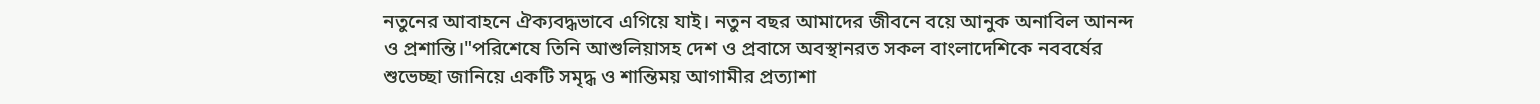নতুনের আবাহনে ঐক্যবদ্ধভাবে এগিয়ে যাই। নতুন বছর আমাদের জীবনে বয়ে আনুক অনাবিল আনন্দ ও প্রশান্তি।"পরিশেষে তিনি আশুলিয়াসহ দেশ ও প্রবাসে অবস্থানরত সকল বাংলাদেশিকে নববর্ষের শুভেচ্ছা জানিয়ে একটি সমৃদ্ধ ও শান্তিময় আগামীর প্রত্যাশা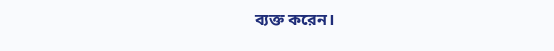ব্যক্ত করেন।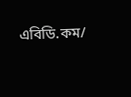এবিডি.কম/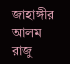জাহাঙ্গীর আলম রাজু